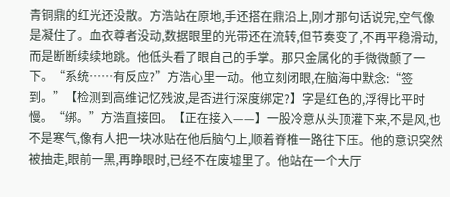青铜鼎的红光还没散。方浩站在原地,手还搭在鼎沿上,刚才那句话说完,空气像是凝住了。血衣尊者没动,数据眼里的光带还在流转,但节奏变了,不再平稳滑动,而是断断续续地跳。他低头看了眼自己的手掌。那只金属化的手微微颤了一下。“系统……有反应?”方浩心里一动。他立刻闭眼,在脑海中默念:“签到。”【检测到高维记忆残波,是否进行深度绑定?】字是红色的,浮得比平时慢。“绑。”方浩直接回。【正在接入——】一股冷意从头顶灌下来,不是风,也不是寒气,像有人把一块冰贴在他后脑勺上,顺着脊椎一路往下压。他的意识突然被抽走,眼前一黑,再睁眼时,已经不在废墟里了。他站在一个大厅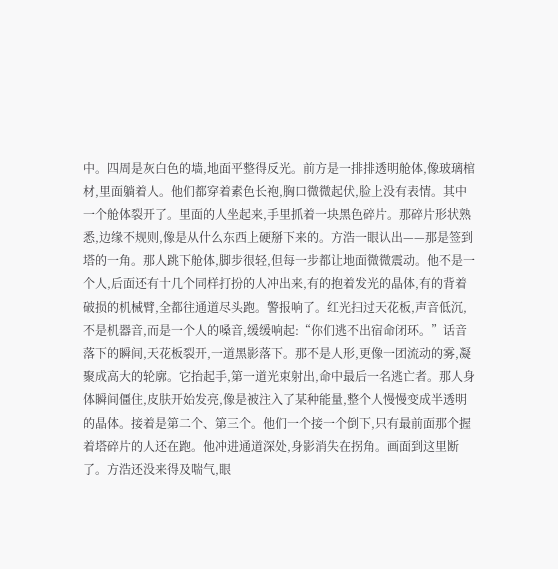中。四周是灰白色的墙,地面平整得反光。前方是一排排透明舱体,像玻璃棺材,里面躺着人。他们都穿着素色长袍,胸口微微起伏,脸上没有表情。其中一个舱体裂开了。里面的人坐起来,手里抓着一块黑色碎片。那碎片形状熟悉,边缘不规则,像是从什么东西上硬掰下来的。方浩一眼认出——那是签到塔的一角。那人跳下舱体,脚步很轻,但每一步都让地面微微震动。他不是一个人,后面还有十几个同样打扮的人冲出来,有的抱着发光的晶体,有的背着破损的机械臂,全都往通道尽头跑。警报响了。红光扫过天花板,声音低沉,不是机器音,而是一个人的嗓音,缓缓响起:“你们逃不出宿命闭环。”话音落下的瞬间,天花板裂开,一道黑影落下。那不是人形,更像一团流动的雾,凝聚成高大的轮廓。它抬起手,第一道光束射出,命中最后一名逃亡者。那人身体瞬间僵住,皮肤开始发亮,像是被注入了某种能量,整个人慢慢变成半透明的晶体。接着是第二个、第三个。他们一个接一个倒下,只有最前面那个握着塔碎片的人还在跑。他冲进通道深处,身影消失在拐角。画面到这里断了。方浩还没来得及喘气,眼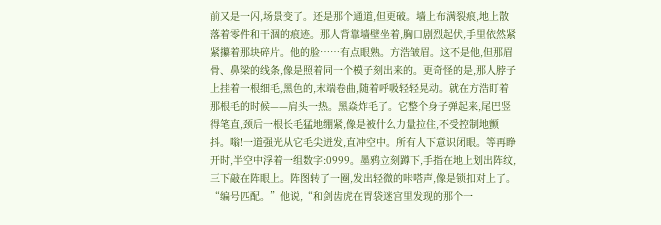前又是一闪,场景变了。还是那个通道,但更破。墙上布满裂痕,地上散落着零件和干涸的痕迹。那人背靠墙壁坐着,胸口剧烈起伏,手里依然紧紧攥着那块碎片。他的脸……有点眼熟。方浩皱眉。这不是他,但那眉骨、鼻梁的线条,像是照着同一个模子刻出来的。更奇怪的是,那人脖子上挂着一根细毛,黑色的,末端卷曲,随着呼吸轻轻晃动。就在方浩盯着那根毛的时候——肩头一热。黑焱炸毛了。它整个身子弹起来,尾巴竖得笔直,颈后一根长毛猛地绷紧,像是被什么力量拉住,不受控制地颤抖。嗡!一道强光从它毛尖迸发,直冲空中。所有人下意识闭眼。等再睁开时,半空中浮着一组数字:0999。墨鸦立刻蹲下,手指在地上划出阵纹,三下敲在阵眼上。阵图转了一圈,发出轻微的咔嗒声,像是锁扣对上了。“编号匹配。”他说,“和剑齿虎在胃袋迷宫里发现的那个一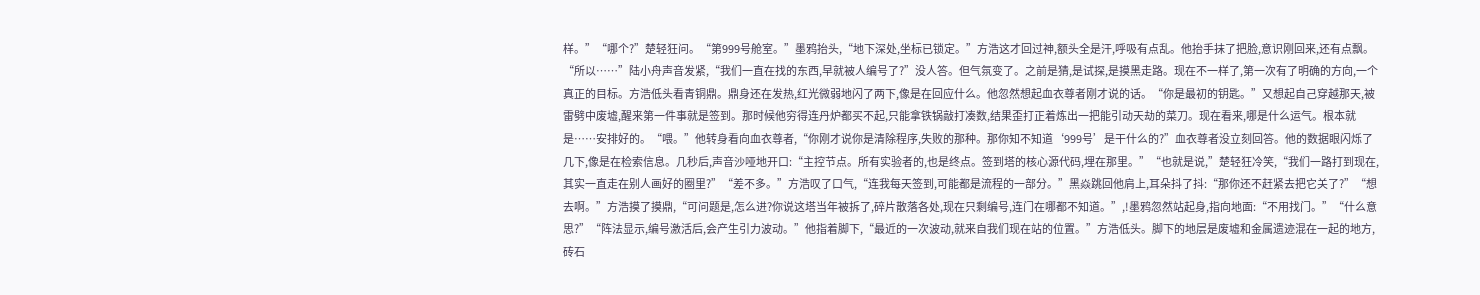样。”“哪个?”楚轻狂问。“第999号舱室。”墨鸦抬头,“地下深处,坐标已锁定。”方浩这才回过神,额头全是汗,呼吸有点乱。他抬手抹了把脸,意识刚回来,还有点飘。“所以……”陆小舟声音发紧,“我们一直在找的东西,早就被人编号了?”没人答。但气氛变了。之前是猜,是试探,是摸黑走路。现在不一样了,第一次有了明确的方向,一个真正的目标。方浩低头看青铜鼎。鼎身还在发热,红光微弱地闪了两下,像是在回应什么。他忽然想起血衣尊者刚才说的话。“你是最初的钥匙。”又想起自己穿越那天,被雷劈中废墟,醒来第一件事就是签到。那时候他穷得连丹炉都买不起,只能拿铁锅敲打凑数,结果歪打正着炼出一把能引动天劫的菜刀。现在看来,哪是什么运气。根本就是……安排好的。“喂。”他转身看向血衣尊者,“你刚才说你是清除程序,失败的那种。那你知不知道‘999号’是干什么的?”血衣尊者没立刻回答。他的数据眼闪烁了几下,像是在检索信息。几秒后,声音沙哑地开口:“主控节点。所有实验者的,也是终点。签到塔的核心源代码,埋在那里。”“也就是说,”楚轻狂冷笑,“我们一路打到现在,其实一直走在别人画好的圈里?”“差不多。”方浩叹了口气,“连我每天签到,可能都是流程的一部分。”黑焱跳回他肩上,耳朵抖了抖:“那你还不赶紧去把它关了?”“想去啊。”方浩摸了摸鼎,“可问题是,怎么进?你说这塔当年被拆了,碎片散落各处,现在只剩编号,连门在哪都不知道。”,!墨鸦忽然站起身,指向地面:“不用找门。”“什么意思?”“阵法显示,编号激活后,会产生引力波动。”他指着脚下,“最近的一次波动,就来自我们现在站的位置。”方浩低头。脚下的地层是废墟和金属遗迹混在一起的地方,砖石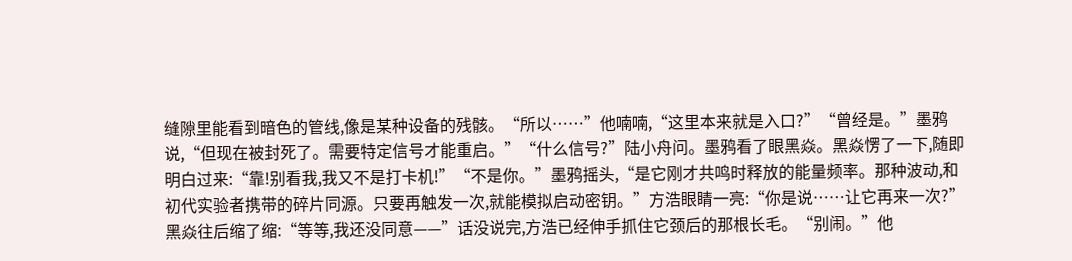缝隙里能看到暗色的管线,像是某种设备的残骸。“所以……”他喃喃,“这里本来就是入口?”“曾经是。”墨鸦说,“但现在被封死了。需要特定信号才能重启。”“什么信号?”陆小舟问。墨鸦看了眼黑焱。黑焱愣了一下,随即明白过来:“靠!别看我,我又不是打卡机!”“不是你。”墨鸦摇头,“是它刚才共鸣时释放的能量频率。那种波动,和初代实验者携带的碎片同源。只要再触发一次,就能模拟启动密钥。”方浩眼睛一亮:“你是说……让它再来一次?”黑焱往后缩了缩:“等等,我还没同意——”话没说完,方浩已经伸手抓住它颈后的那根长毛。“别闹。”他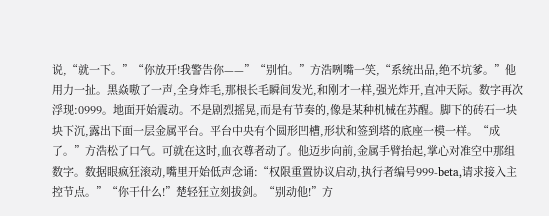说,“就一下。”“你放开!我警告你——”“别怕。”方浩咧嘴一笑,“系统出品,绝不坑爹。”他用力一扯。黑焱嗷了一声,全身炸毛,那根长毛瞬间发光,和刚才一样,强光炸开,直冲天际。数字再次浮现:0999。地面开始震动。不是剧烈摇晃,而是有节奏的,像是某种机械在苏醒。脚下的砖石一块块下沉,露出下面一层金属平台。平台中央有个圆形凹槽,形状和签到塔的底座一模一样。“成了。”方浩松了口气。可就在这时,血衣尊者动了。他迈步向前,金属手臂抬起,掌心对准空中那组数字。数据眼疯狂滚动,嘴里开始低声念诵:“权限重置协议启动,执行者编号999-beta,请求接入主控节点。”“你干什么!”楚轻狂立刻拔剑。“别动他!”方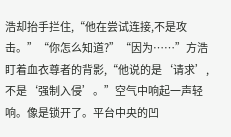浩却抬手拦住,“他在尝试连接,不是攻击。”“你怎么知道?”“因为……”方浩盯着血衣尊者的背影,“他说的是‘请求’,不是‘强制入侵’。”空气中响起一声轻响。像是锁开了。平台中央的凹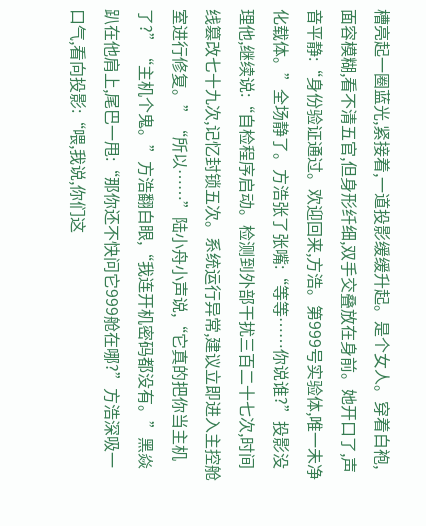槽亮起一圈蓝光,紧接着,一道投影缓缓升起。是个女人。穿着白袍,面容模糊,看不清五官,但身形纤细,双手交叠放在身前。她开口了,声音平静:“身份验证通过。欢迎回来,方浩。第999号实验体,唯一未净化载体。”全场静了。方浩张了张嘴:“等等……你说谁?”投影没理他,继续说:“自检程序启动。检测到外部干扰三百二十七次,时间线篡改七十九次,记忆封锁五次。系统运行异常,建议立即进入主控舱室进行修复。”“所以……”陆小舟小声说,“它真的把你当主机了?”“主机个鬼。”方浩翻白眼,“我连开机密码都没有。”黑焱趴在他肩上,尾巴一甩:“那你还不快问它999舱在哪?”方浩深吸一口气,看向投影:“喂,我说,你们这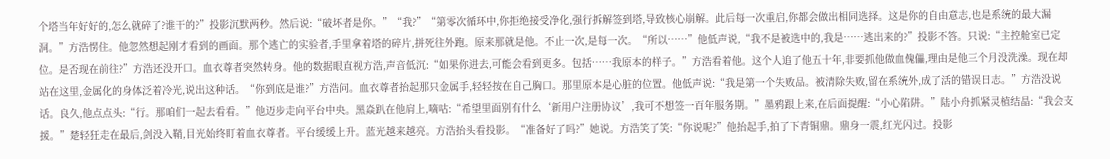个塔当年好好的,怎么就碎了?谁干的?”投影沉默两秒。然后说:“破坏者是你。”“我?”“第零次循环中,你拒绝接受净化,强行拆解签到塔,导致核心崩解。此后每一次重启,你都会做出相同选择。这是你的自由意志,也是系统的最大漏洞。”方浩愣住。他忽然想起刚才看到的画面。那个逃亡的实验者,手里拿着塔的碎片,拼死往外跑。原来那就是他。不止一次,是每一次。“所以……”他低声说,“我不是被选中的,我是……逃出来的?”投影不答。只说:“主控舱室已定位。是否现在前往?”方浩还没开口。血衣尊者突然转身。他的数据眼直视方浩,声音低沉:“如果你进去,可能会看到更多。包括……我原本的样子。”方浩看着他。这个人追了他五十年,非要抓他做血傀儡,理由是他三个月没洗澡。现在却站在这里,金属化的身体泛着冷光,说出这种话。“你到底是谁?”方浩问。血衣尊者抬起那只金属手,轻轻按在自己胸口。那里原本是心脏的位置。他低声说:“我是第一个失败品。被清除失败,留在系统外,成了活的错误日志。”方浩没说话。良久,他点点头:“行。那咱们一起去看看。”他迈步走向平台中央。黑焱趴在他肩上,嘀咕:“希望里面别有什么‘新用户注册协议’,我可不想签一百年服务期。”墨鸦跟上来,在后面提醒:“小心陷阱。”陆小舟抓紧灵植结晶:“我会支援。”楚轻狂走在最后,剑没入鞘,目光始终盯着血衣尊者。平台缓缓上升。蓝光越来越亮。方浩抬头看投影。“准备好了吗?”她说。方浩笑了笑:“你说呢?”他抬起手,拍了下青铜鼎。鼎身一震,红光闪过。投影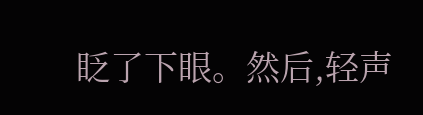眨了下眼。然后,轻声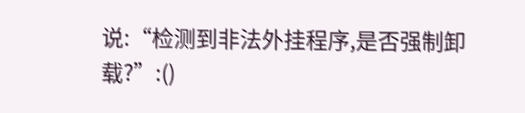说:“检测到非法外挂程序,是否强制卸载?”:()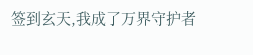签到玄天,我成了万界守护者